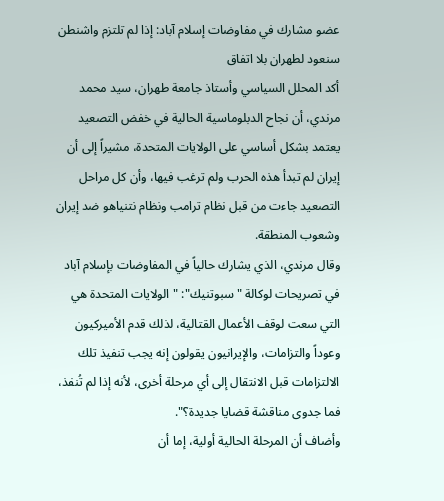عضو مشارك في مفاوضات إسلام آباد: إذا لم تلتزم واشنطن سنعود لطهران بلا اتفاق
أكد المحلل السياسي وأستاذ جامعة طهران، سيد محمد مرندي، أن نجاح الدبلوماسية الحالية في خفض التصعيد يعتمد بشكل أساسي على الولايات المتحدة، مشيراً إلى أن إيران لم تبدأ هذه الحرب ولم ترغب فيها، وأن كل مراحل التصعيد جاءت من قبل نظام ترامب ونظام نتنياهو ضد إيران وشعوب المنطقة.
وقال مرندي، الذي يشارك حالياً في المفاوضات بإسلام آباد في تصريحات لوكالة "سبوتنيك": "الولايات المتحدة هي التي سعت لوقف الأعمال القتالية، لذلك قدم الأميركيون وعوداً والتزامات، والإيرانيون يقولون إنه يجب تنفيذ تلك الالتزامات قبل الانتقال إلى أي مرحلة أخرى، لأنه إذا لم تُنفذ، فما جدوى مناقشة قضايا جديدة؟".
وأضاف أن المرحلة الحالية أولية، إما أن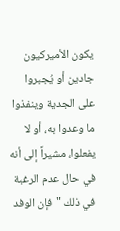يكون الأميركيون جادين أو يُجبروا على الجدية وينفذوا ما وعدوا به، أو لا يفعلوا، مشيراً إلى أنه في حال عدم الرغبة في ذلك "فإن الوفد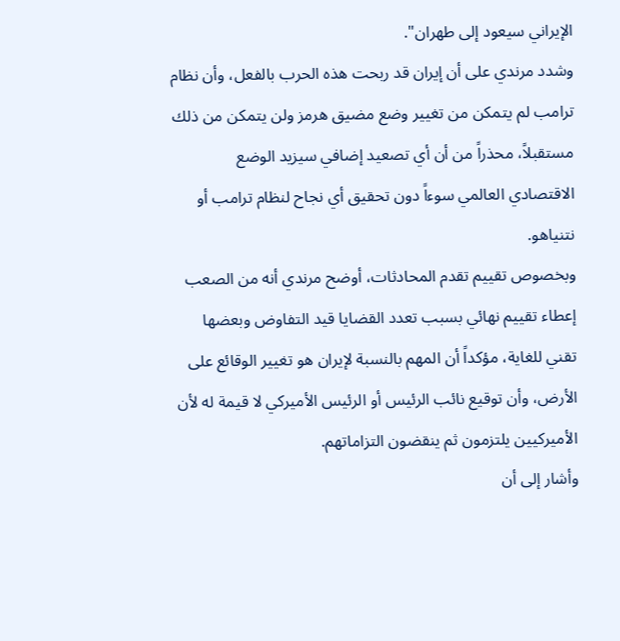الإيراني سيعود إلى طهران".
وشدد مرندي على أن إيران قد ربحت هذه الحرب بالفعل، وأن نظام ترامب لم يتمكن من تغيير وضع مضيق هرمز ولن يتمكن من ذلك مستقبلاً، محذراً من أن أي تصعيد إضافي سيزيد الوضع الاقتصادي العالمي سوءاً دون تحقيق أي نجاح لنظام ترامب أو نتنياهو.
وبخصوص تقييم تقدم المحادثات، أوضح مرندي أنه من الصعب إعطاء تقييم نهائي بسبب تعدد القضايا قيد التفاوض وبعضها تقني للغاية، مؤكداً أن المهم بالنسبة لإيران هو تغيير الوقائع على الأرض، وأن توقيع نائب الرئيس أو الرئيس الأميركي لا قيمة له لأن الأميركيين يلتزمون ثم ينقضون التزاماتهم.
وأشار إلى أن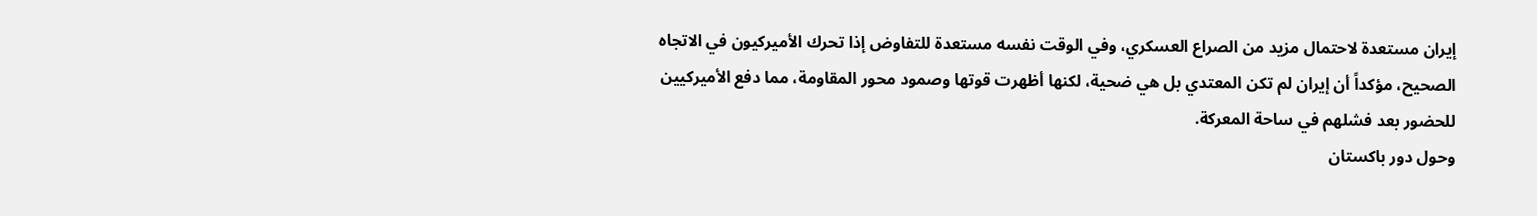إيران مستعدة لاحتمال مزيد من الصراع العسكري، وفي الوقت نفسه مستعدة للتفاوض إذا تحرك الأميركيون في الاتجاه الصحيح، مؤكداً أن إيران لم تكن المعتدي بل هي ضحية، لكنها أظهرت قوتها وصمود محور المقاومة، مما دفع الأميركيين للحضور بعد فشلهم في ساحة المعركة.
وحول دور باكستان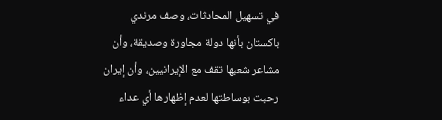في تسهيل المحادثات، وصف مرندي باكستان بأنها دولة مجاورة وصديقة، وأن مشاعر شعبها تقف مع الإيرانيين، وأن إيران رحبت بوساطتها لعدم إظهارها أي عداء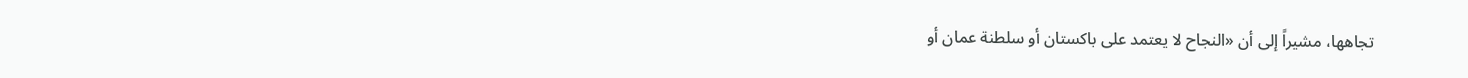تجاهها، مشيراً إلى أن «النجاح لا يعتمد على باكستان أو سلطنة عمان أو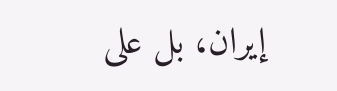إيران، بل على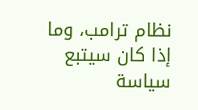نظام ترامب، وما إذا كان سيتبع سياسة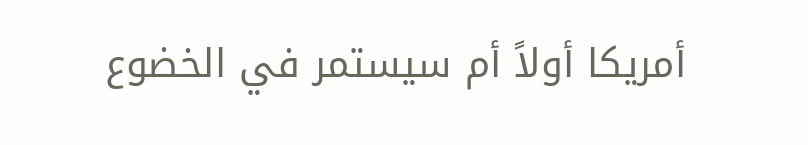أمريكا أولاً أم سيستمر في الخضوع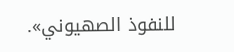للنفوذ الصهيوني».